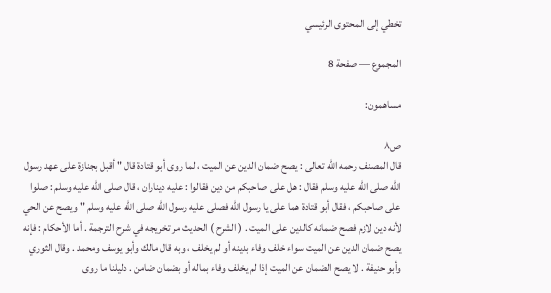تخطي إلى المحتوى الرئيسي

المجموع — صفحة 8

مساهمون:

ص٨
قال المصنف رحمه الله تعالى : يصح ضمان الدين عن الميت ، لما روى أبو قتادة قال " أقبل بجنازة على عهد رسول الله صلى الله عليه وسلم فقال : هل على صاحبكم من دين فقالوا : عليه ديناران ، قال صلى الله عليه وسلم : صلوا على صاحبكم ، فقال أبو قتادة هما على يا رسول الله فصلى عليه رسول الله صلى الله عليه وسلم " ويصح عن الحي لأنه دين لازم فصح ضمانه كالدين على الميت . ( الشرح ) الحديث مر تخريجه في شرح الترجمة . أما الأحكام : فإنه يصح ضمان الدين عن الميت سواء خلف وفاء بدينه أو لم يخلف ، وبه قال مالك وأبو يوسف ومحمد . وقال الثوري وأبو حنيفة . لا يصح الضمان عن الميت إذا لم يخلف وفاء بماله أو بضمان ضامن . دليلنا ما روى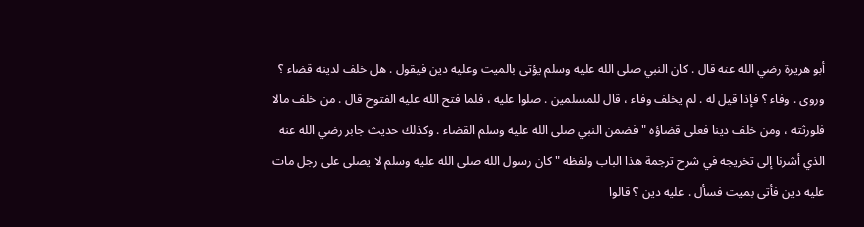أبو هريرة رضي الله عنه قال . كان النبي صلى الله عليه وسلم يؤتى بالميت وعليه دين فيقول . هل خلف لدينه قضاء ؟ وروى . وفاء ؟ فإذا قيل له . لم يخلف وفاء ، قال للمسلمين . صلوا عليه ، فلما فتح الله عليه الفتوح قال . من خلف مالا فلورثته ، ومن خلف دينا فعلى قضاؤه " فضمن النبي صلى الله عليه وسلم القضاء . وكذلك حديث جابر رضي الله عنه الذي أشرنا إلى تخريجه في شرح ترجمة هذا الباب ولفظه " كان رسول الله صلى الله عليه وسلم لا يصلى على رجل مات عليه دين فأتى بميت فسأل . عليه دين ؟ قالوا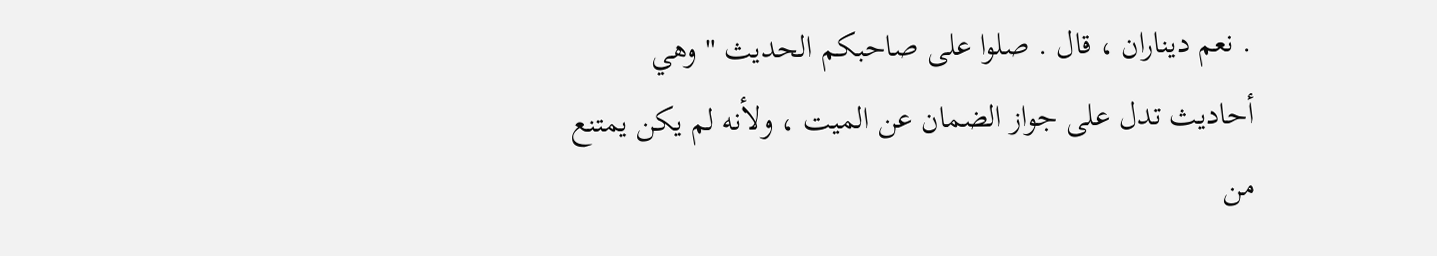. نعم ديناران ، قال . صلوا على صاحبكم الحديث " وهي أحاديث تدل على جواز الضمان عن الميت ، ولأنه لم يكن يمتنع من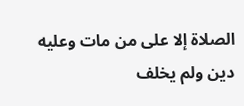الصلاة إلا على من مات وعليه دين ولم يخلف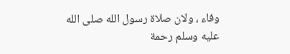وفاء ، ولان صلاة رسول الله صلى الله عليه وسلم رحمة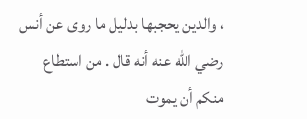، والدين يحجبها بدليل ما روى عن أنس رضي الله عنه أنه قال . من استطاع منكم أن يموت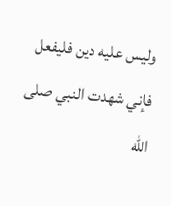وليس عليه دين فليفعل فإني شهدت النبي صلى الله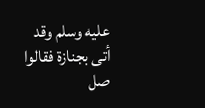عليه وسلم وقد أتى بجنازة فقالوا صل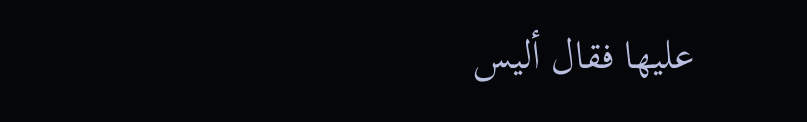عليها فقال أليس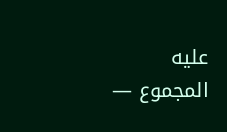عليه
المجموع —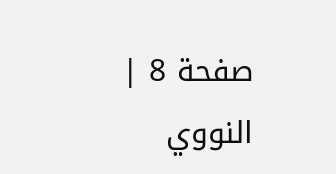صفحة 8 | النووي